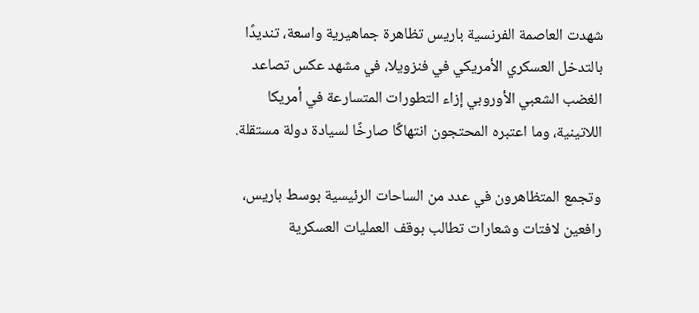شهدت العاصمة الفرنسية باريس تظاهرة جماهيرية واسعة، تنديدًا بالتدخل العسكري الأمريكي في فنزويلا، في مشهد عكس تصاعد الغضب الشعبي الأوروبي إزاء التطورات المتسارعة في أمريكا اللاتينية، وما اعتبره المحتجون انتهاكًا صارخًا لسيادة دولة مستقلة.

وتجمع المتظاهرون في عدد من الساحات الرئيسية بوسط باريس، رافعين لافتات وشعارات تطالب بوقف العمليات العسكرية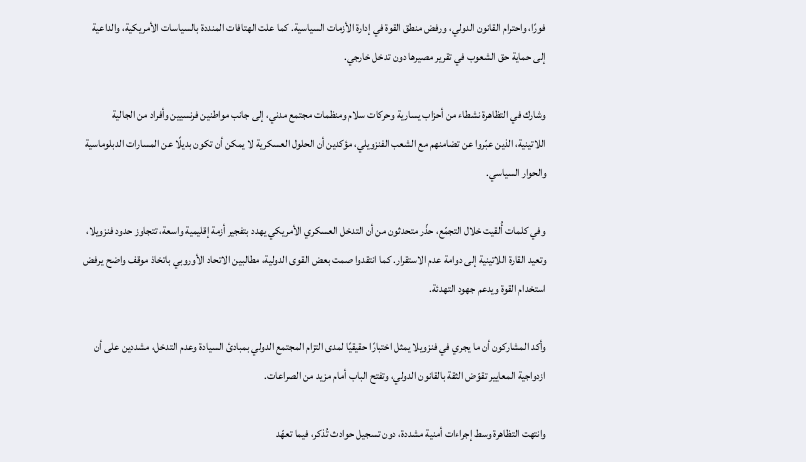فورًا، واحترام القانون الدولي، ورفض منطق القوة في إدارة الأزمات السياسية. كما علت الهتافات المنددة بالسياسات الأمريكية، والداعية إلى حماية حق الشعوب في تقرير مصيرها دون تدخل خارجي.

وشارك في التظاهرة نشطاء من أحزاب يسارية وحركات سلام ومنظمات مجتمع مدني، إلى جانب مواطنين فرنسيين وأفراد من الجالية اللاتينية، الذين عبّروا عن تضامنهم مع الشعب الفنزويلي، مؤكدين أن الحلول العسكرية لا يمكن أن تكون بديلًا عن المسارات الدبلوماسية والحوار السياسي.

وفي كلمات أُلقيت خلال التجمّع، حذّر متحدثون من أن التدخل العسكري الأمريكي يهدد بتفجير أزمة إقليمية واسعة، تتجاوز حدود فنزويلا، وتعيد القارة اللاتينية إلى دوامة عدم الاستقرار. كما انتقدوا صمت بعض القوى الدولية، مطالبين الاتحاد الأوروبي باتخاذ موقف واضح يرفض استخدام القوة ويدعم جهود التهدئة.

وأكد المشاركون أن ما يجري في فنزويلا يمثل اختبارًا حقيقيًا لمدى التزام المجتمع الدولي بمبادئ السيادة وعدم التدخل، مشددين على أن ازدواجية المعايير تقوّض الثقة بالقانون الدولي، وتفتح الباب أمام مزيد من الصراعات.

وانتهت التظاهرة وسط إجراءات أمنية مشددة، دون تسجيل حوادث تُذكر، فيما تعهّد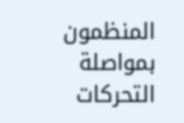المنظمون بمواصلة التحركات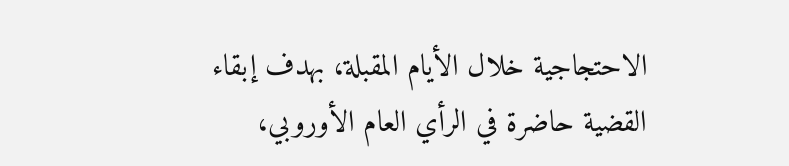الاحتجاجية خلال الأيام المقبلة، بهدف إبقاء القضية حاضرة في الرأي العام الأوروبي،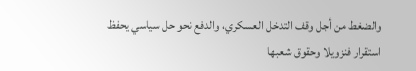والضغط من أجل وقف التدخل العسكري، والدفع نحو حل سياسي يحفظ استقرار فنزويلا وحقوق شعبها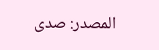المصدر: صدى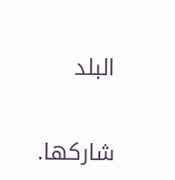البلد

شاركها.